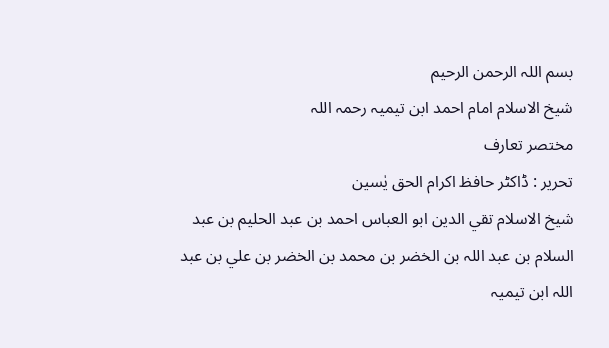بسم اللہ الرحمن الرحیم
شيخ الاسلام امام احمد ابن تيميہ رحمہ اللہ
مختصر تعارف
تحریر : ڈاکٹر حافظ اكرام الحق يٰسين
شيخ الاسلام تقي الدين ابو العباس احمد بن عبد الحليم بن عبد السلام بن عبد اللہ بن الخضر بن محمد بن الخضر بن علي بن عبد اللہ ابن تيميہ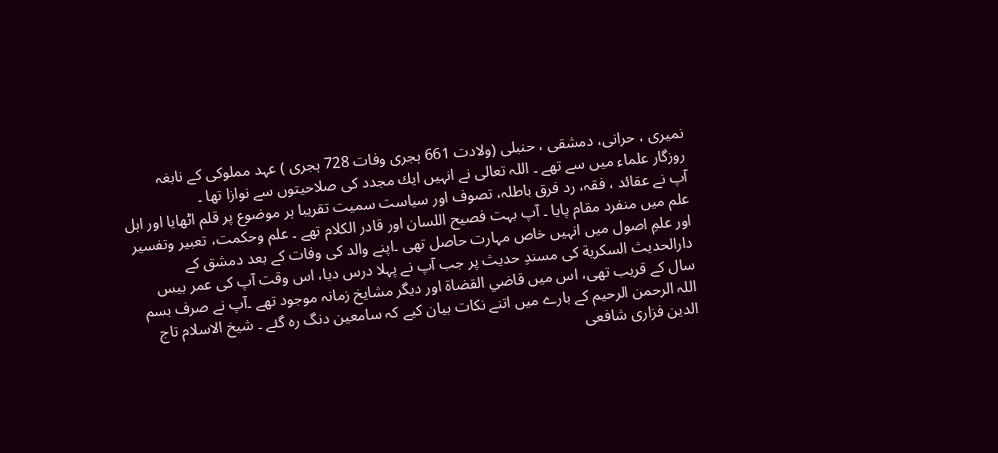نميرى ، حرانى، دمشقى ، حنبلى (ولادت 661 ہجری وفات 728 ہجری ) عہد مملوكى كے نابغہ روزگار علماء ميں سے تھے ۔ اللہ تعالى نے انہیں ايك مجدد كى صلاحيتوں سے نوازا تھا ۔
آپ نے عقائد ، فقہ، رد فرق باطلہ، تصوف اور سياست سميت تقريبا ہر موضوع پر قلم اٹھایا اور اہل علم ميں منفرد مقام پایا ۔ آپ بہت فصيح اللسان اور قادر الكلام تھے ۔ علم وحكمت، تعبير وتفسير اور علمِ اصول ميں انہیں خاص مہارت حاصل تھی ۔اپنے والد كى وفات كے بعد دمشق كے دارالحديث السكرية كى مسندِ حديث پر جب آپ نے پہلا درس ديا، اس وقت آپ كى عمر بيس سال كے قريب تھی، اس ميں قاضي القضاة اور ديگر مشايخ زمانہ موجود تھے ۔آپ نے صرف بسم اللہ الرحمن الرحيم كے بارے ميں اتنے نكات بيان كيے کہ سامعين دنگ رہ گئے ۔ شيخ الاسلام تاج الدين فزارى شافعى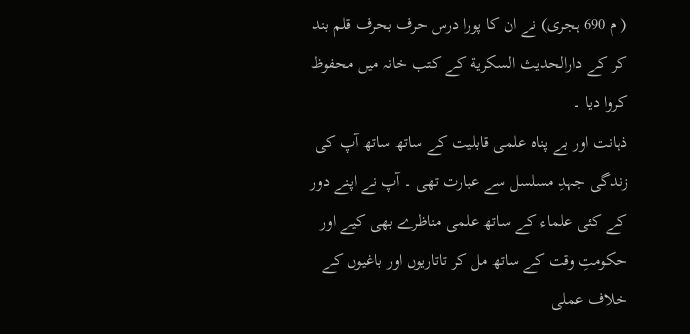( م 690 ہجرى) نے ان كا پورا درس حرف بحرف قلم بند كر كے دارالحديث السكرية كے كتب خانہ ميں محفوظ كروا ديا ۔
ذہانت اور بے پناہ علمى قابليت كے ساتھ ساتھ آپ کی زندگی جہدِ مسلسل سے عبارت تھی ۔ آپ نے اپنے دور كے كئى علماء كے ساتھ علمى مناظرے بھی کیے اور حكومتِ وقت كے ساتھ مل كر تاتاريوں اور باغيوں کے خلاف عملى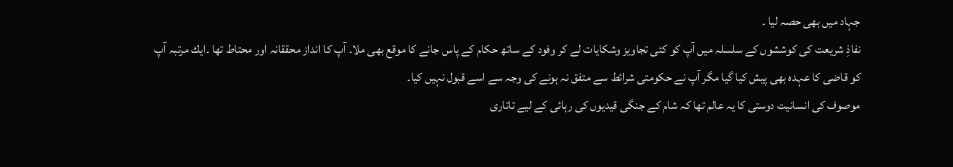جہاد ميں بھی حصہ ليا ۔
نفاذِ شريعت كى كوششوں كے سلسلہ ميں آپ كو كئى تجاويز وشكايات لے كر وفود كے ساتھ حكام كے پاس جانے كا موقع بھی ملا۔ آپ كا انداز محققانہ اور محتاط تھا ۔ايك مرتبہ آپ كو قاضى كا عہدہ بھی پیش كيا گیا مگر آپ نے حكومتى شرائط سے متفق نہ ہونے كى وجہ سے اسے قبول نہیں کیا۔
موصوف كى انسانيت دوستى كا يہ عالم تھا کہ شام كے جنگی قيديوں كى رہائی كے ليے تاتارى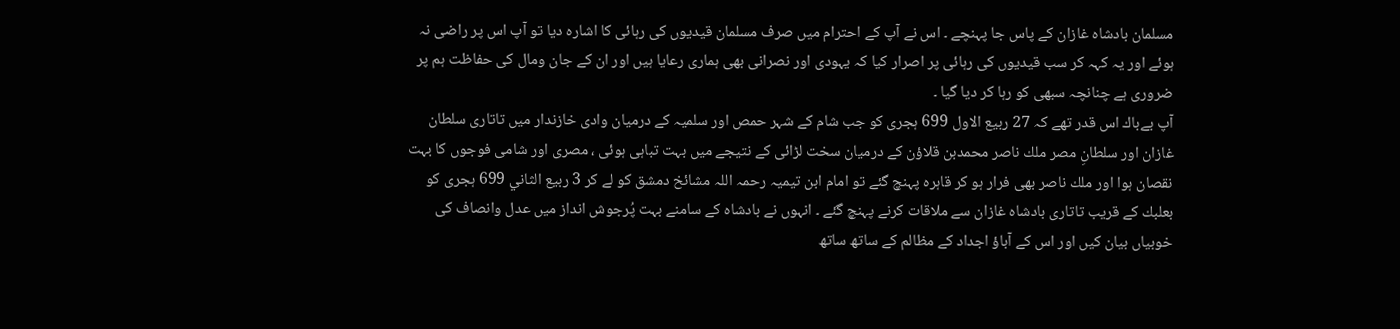مسلمان بادشاہ غازان كے پاس جا پہنچے ۔ اس نے آپ کے احترام ميں صرف مسلمان قيديوں كى رہائی كا اشارہ ديا تو آپ اس پر راضى نہ ہوئے اور يہ کہہ كر سب قيديوں كى رہائی پر اصرار كيا كہ یہودی اور نصرانى بھی ہماری رعايا ہیں اور ان كے جان ومال كى حفاظت ہم پر ضرورى ہے چنانچہ سبھی كو رہا كر ديا گیا ۔
آپ بےباك اس قدر تھے كہ 27 ربيع الاول 699 ہجرى كو جب شام كے شہر حمص اور سلميہ کے درميان وادى خازندار ميں تاتارى سلطان غازان اور سلطانِ مصر ملك ناصر محمدبن قلاؤن كے درميان سخت لڑائی كے نتیجے میں بہت تباہی ہوئی ، مصرى اور شامى فوجوں كا بہت نقصان ہوا اور ملك ناصر بھی فرار ہو كر قاہرہ پہنچ گئے تو امام ابن تيميہ رحمہ اللہ مشائخ دمشق كو لے كر 3 ربيع الثاني 699 ہجری كو بعلبك كے قريب تاتارى بادشاہ غازان سے ملاقات كرنے پہنچ گئے ۔ انہوں نے بادشاہ کے سامنے بہت پُرجوش انداز ميں عدل وانصاف كى خوبياں بيان كيں اور اس كے آباؤ اجداد كے مظالم كے ساتھ ساتھ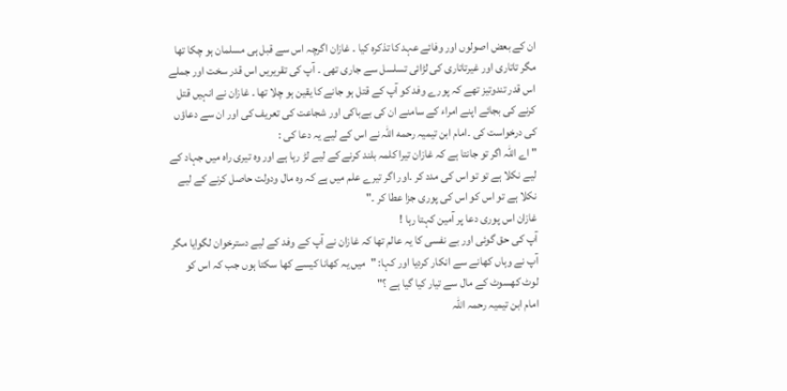ان كے بعض اصولوں اور وفائے عہد كا تذكرہ كيا ۔ غازان اگرچہ اس سے قبل ہی مسلمان ہو چکا تھا مگر تاتارى اور غيرتاتارى كى لڑائی تسلسل سے جارى تھی ۔ آپ كى تقريريں اس قدر سخت اور جملے اس قدر تندوتيز تھے كہ پورے وفد كو آپ کے قتل ہو جانے كا يقين ہو چلا تھا ۔ غازان نے انہیں قتل كرنے كى بجائے اپنے امراء كے سامنے ان كى بےباكى اور شجاعت كى تعريف كى اور ان سے دعاؤں كى درخواست كى ۔امام ابن تيميہ رحمه اللہ نے اس كے ليے يہ دعا كى :
" اے اللہ اگر تو جانتا ہے كہ غازان تيرا كلمہ بلند كرنے كے ليے لڑ رہا ہے اور وہ تيرى راہ ميں جہاد کے ليے نكلا ہے تو تو اس كى مدد كر ۔اور اگر تيرے علم ميں ہے کہ وہ مال ودولت حاصل كرنے كے ليے نكلا ہے تو اس كو اس كى پوری جزا عطا كر ۔"
غازان اس پوری دعا پر آمين كہتا رہا !
آپ كى حق گوئی اور بے نفسى كا يہ عالم تھا كہ غازان نے آپ كے وفد كے ليے دسترخوان لگوايا مگر آپ نے وہاں كھانے سے انكار كرديا اور كہا: "ميں یہ کھانا كيسے کھا سکتا ہوں جب كہ اس كو لوٹ کھسوٹ كے مال سے تيار كيا گیا ہے ؟"
امام ابن تيميہ رحمہ اللہ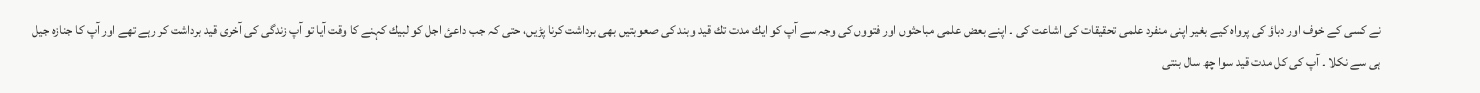نے كسى کے خوف اور دباؤ كی پرواہ كيے بغير اپنی منفرد علمى تحقيقات كى اشاعت كى ۔ اپنے بعض علمى مباحثوں اور فتووں كى وجہ سے آپ كو ايك مدت تك قيد وبند كى صعوبتيں بھی برداشت كرنا پڑیں، حتى كہ جب داعئ اجل كو لبيك كہنے كا وقت آيا تو آپ زندگی كى آخرى قيد برداشت كر رہے تھے اور آپ كا جنازہ جيل ہی سے نكلا ۔ آپ كى كل مدت قيد سوا چھ سال بنتى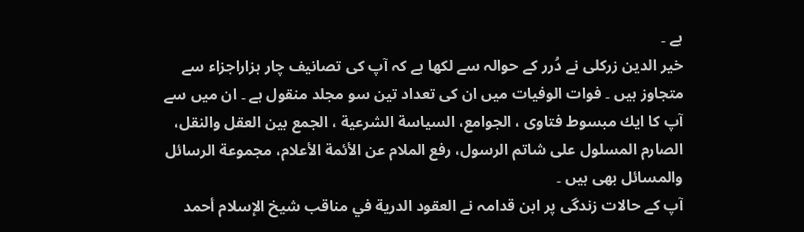ہے ۔
خير الدين زركلى نے دُرر كے حوالہ سے لکھا ہے كہ آپ كى تصانيف چار ہزاراجزاء سے متجاوز ہیں ۔ فوات الوفيات ميں ان كى تعداد تين سو مجلد منقول ہے ۔ ان ميں سے آپ كا ايك مبسوط فتاوى ، الجوامع، السياسة الشرعية ، الجمع بين العقل والنقل، الصارم المسلول على شاتم الرسول، رفع الملام عن الأئمة الأعلام، مجموعة الرسائل والمسائل بھی ہیں ۔
آپ کے حالات زندگی پر ابن قدامہ نے العقود الدرية في مناقب شيخ الإسلام أحمد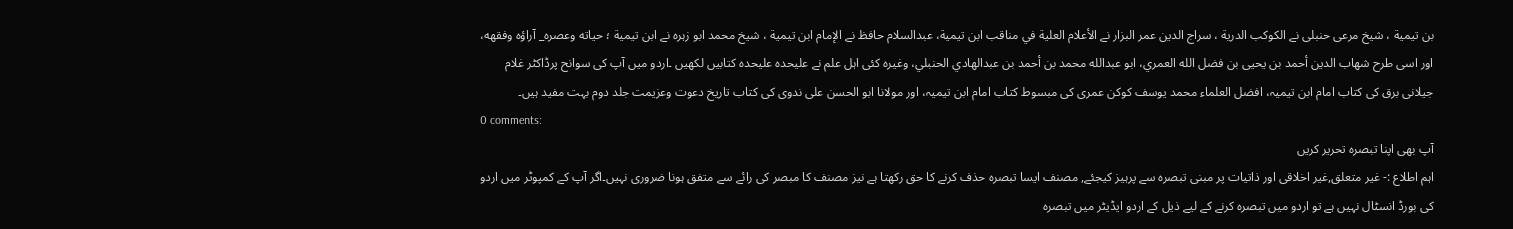بن تيمية ، شيخ مرعى حنبلى نے الكوكب الدرية ، سراج الدين عمر البزار نے الأعلام العلية في مناقب ابن تيمية، عبدالسلام حافظ نے الإمام ابن تيمية ، شيخ محمد ابو زہرہ نے ابن تيمية ؛ حياته وعصره_ آراؤه وفقهه، اور اسى طرح شهاب الدين أحمد بن يحيى بن فضل الله العمري، ابو عبدالله محمد بن أحمد بن عبدالهادي الحنبلي، وغيره كئى اہل علم نے عليحدہ عليحدہ كتابيں لکھیں ۔اردو ميں آپ كى سوانح پرڈاکٹر غلام جيلانى برق كى كتاب امام ابن تيميہ، افضل العلماء محمد يوسف كوكن عمرى كى مبسوط كتاب امام ابن تيميہ، اور مولانا ابو الحسن على ندوى كى كتاب تاريخ دعوت وعزيمت جلد دوم بہت مفيد ہیں۔
0 comments:
آپ بھی اپنا تبصرہ تحریر کریں
اہم اطلاع :- غیر متعلق,غیر اخلاقی اور ذاتیات پر مبنی تبصرہ سے پرہیز کیجئے, مصنف ایسا تبصرہ حذف کرنے کا حق رکھتا ہے نیز مصنف کا مبصر کی رائے سے متفق ہونا ضروری نہیں۔اگر آپ کے کمپوٹر میں اردو کی بورڈ انسٹال نہیں ہے تو اردو میں تبصرہ کرنے کے لیے ذیل کے اردو ایڈیٹر میں تبصرہ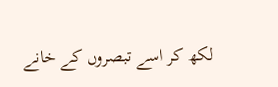لکھ کر اسے تبصروں کے خانے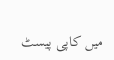میں کاپی پیسٹ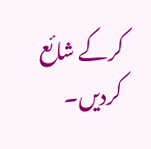کرکے شائع کردیں۔